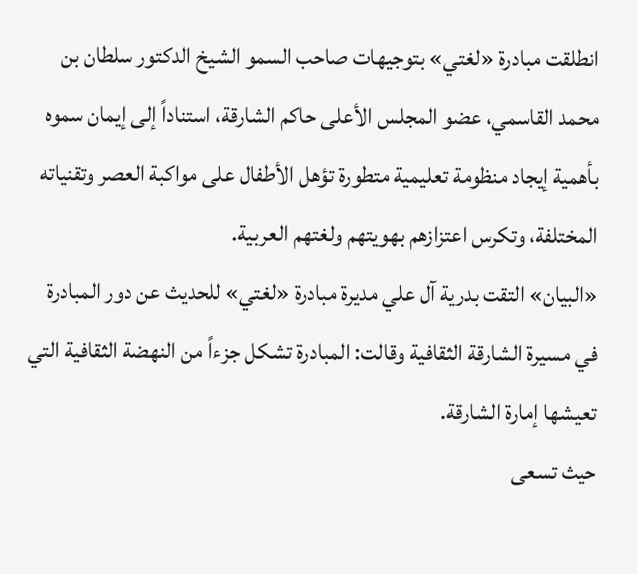انطلقت مبادرة «لغتي» بتوجيهات صاحب السمو الشيخ الدكتور سلطان بن محمد القاسمي، عضو المجلس الأعلى حاكم الشارقة، استناداً إلى إيمان سموه بأهمية إيجاد منظومة تعليمية متطورة تؤهل الأطفال على مواكبة العصر وتقنياته المختلفة، وتكرس اعتزازهم بهويتهم ولغتهم العربية.
«البيان» التقت بدرية آل علي مديرة مبادرة «لغتي» للحديث عن دور المبادرة في مسيرة الشارقة الثقافية وقالت: المبادرة تشكل جزءاً من النهضة الثقافية التي تعيشها إمارة الشارقة.
حيث تسعى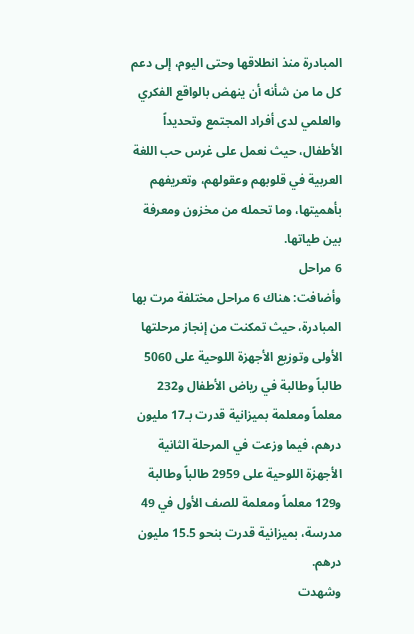المبادرة منذ انطلاقها وحتى اليوم، إلى دعم كل ما من شأنه أن ينهض بالواقع الفكري والعلمي لدى أفراد المجتمع وتحديداً الأطفال، حيث نعمل على غرس حب اللغة العربية في قلوبهم وعقولهم، وتعريفهم بأهميتها، وما تحمله من مخزون ومعرفة بين طياتها.
6 مراحل
وأضافت: هناك 6 مراحل مختلفة مرت بها المبادرة، حيث تمكنت من إنجاز مرحلتها الأولى وتوزيع الأجهزة اللوحية على 5060 طالباً وطالبة في رياض الأطفال و232 معلماً ومعلمة بميزانية قدرت بـ17 مليون درهم، فيما وزعت في المرحلة الثانية الأجهزة اللوحية على 2959 طالباً وطالبة و129 معلماً ومعلمة للصف الأول في 49 مدرسة، بميزانية قدرت بنحو 15.5 مليون درهم.
وشهدت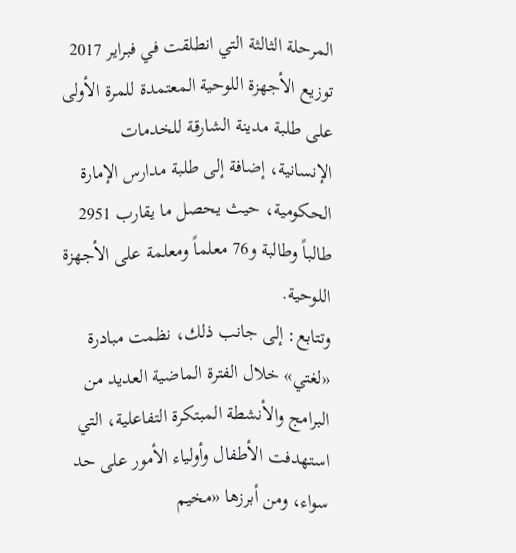المرحلة الثالثة التي انطلقت في فبراير 2017 توزيع الأجهزة اللوحية المعتمدة للمرة الأولى على طلبة مدينة الشارقة للخدمات الإنسانية، إضافة إلى طلبة مدارس الإمارة الحكومية، حيث يحصل ما يقارب 2951 طالباً وطالبة و76 معلماً ومعلمة على الأجهزة اللوحية.
وتتابع: إلى جانب ذلك، نظمت مبادرة «لغتي» خلال الفترة الماضية العديد من البرامج والأنشطة المبتكرة التفاعلية، التي استهدفت الأطفال وأولياء الأمور على حد سواء، ومن أبرزها «مخيم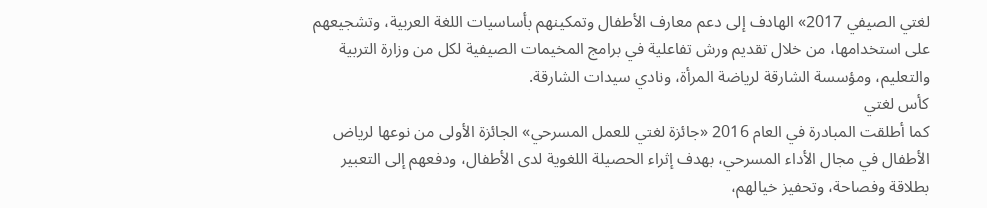لغتي الصيفي 2017» الهادف إلى دعم معارف الأطفال وتمكينهم بأساسيات اللغة العربية، وتشجيعهم على استخدامها، من خلال تقديم ورش تفاعلية في برامج المخيمات الصيفية لكل من وزارة التربية والتعليم، ومؤسسة الشارقة لرياضة المرأة، ونادي سيدات الشارقة.
كأس لغتي
كما أطلقت المبادرة في العام 2016 «جائزة لغتي للعمل المسرحي» الجائزة الأولى من نوعها لرياض الأطفال في مجال الأداء المسرحي، بهدف إثراء الحصيلة اللغوية لدى الأطفال، ودفعهم إلى التعبير بطلاقة وفصاحة، وتحفيز خيالهم،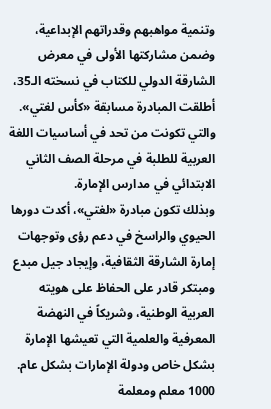وتنمية مواهبهم وقدراتهم الإبداعية، وضمن مشاركتها الأولى في معرض الشارقة الدولي للكتاب في نسخته الـ35، أطلقت المبادرة مسابقة «كأس لغتي».
والتي تكونت من تحد في أساسيات اللغة العربية للطلبة في مرحلة الصف الثاني الابتدائي في مدارس الإمارة.
وبذلك تكون مبادرة «لغتي»، أكدت دورها الحيوي والراسخ في دعم رؤى وتوجهات إمارة الشارقة الثقافية، وإيجاد جيل مبدع ومبتكر قادر على الحفاظ على هويته العربية الوطنية، وشريكاً في النهضة المعرفية والعلمية التي تعيشها الإمارة بشكل خاص ودولة الإمارات بشكل عام.
1000 معلم ومعلمة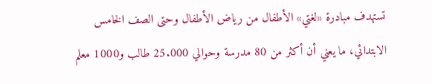تستهدف مبادرة «لغتي» الأطفال من رياض الأطفال وحتى الصف الخامس الابتدائي، ما يعني أن أكثر من 80 مدرسة وحوالي 25.000 طالب و1000 معلم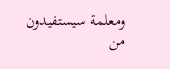ومعلمة سيستفيدون من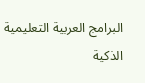البرامج العربية التعليمية الذكية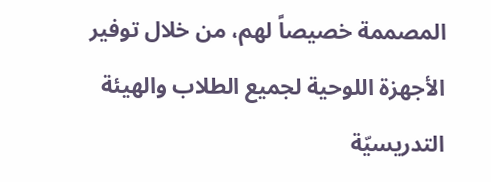المصممة خصيصاً لهم، من خلال توفير الأجهزة اللوحية لجميع الطلاب والهيئة التدريسيّة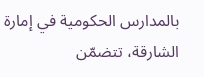بالمدارس الحكومية في إمارة الشارقة، تتضمّن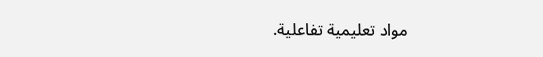مواد تعليمية تفاعلية.